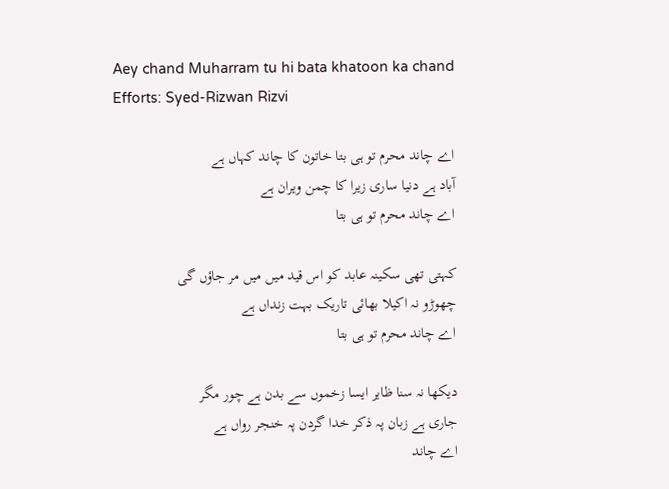Aey chand Muharram tu hi bata khatoon ka chand
Efforts: Syed-Rizwan Rizvi

اے چاند محرم تو ہی بتا خاتون کا چاند کہاں ہے
آباد ہے دنیا ساری زیرا کا چمن ویران ہے
اے چاند محرم تو ہی بتا

کہتی تھی سکینہ عابد کو اس قید میں میں مر جاؤں گی
چھوڑو نہ اکیلا بھائی تاریک بہت زنداں ہے
اے چاند محرم تو ہی بتا

دیکھا نہ سنا ظایر ایسا زخموں سے بدن ہے چور مگر
جاری ہے زبان پہ ذکر خدا گردن پہ خنجر رواں ہے
اے چاند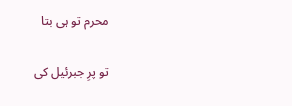محرم تو ہی بتا

تو پرِ جبرئیل کی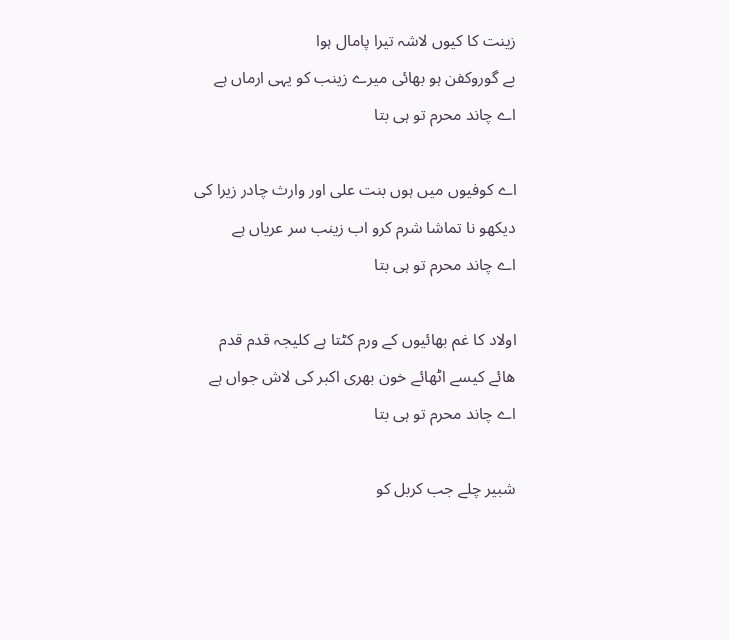زینت کا کیوں لاشہ تیرا پامال ہوا
بے گوروکفن ہو بھائی میرے زینب کو یہی ارماں ہے
اے چاند محرم تو ہی بتا

اے کوفیوں میں ہوں بنت علی اور وارث چادر زیرا کی
دیکھو نا تماشا شرم کرو اب زینب سر عریاں ہے
اے چاند محرم تو ہی بتا

اولاد کا غم بھائیوں کے ورم کٹتا ہے کلیجہ قدم قدم
ھائے کیسے اٹھائے خون بھری اکبر کی لاش جواں ہے
اے چاند محرم تو ہی بتا

شبیر چلے جب کربل کو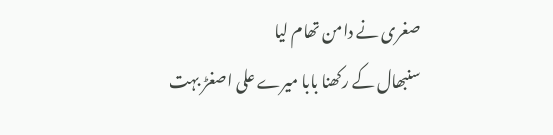صغری نے دامن تھام لیا
سنبھال کے رکھنا بابا میرے علی اصغڑ بہت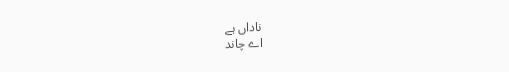ناداں ہے
اے چاند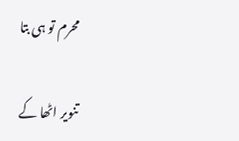محرم تو ہی بتا

تنویر اٹھا کے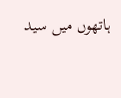ہاتھوں میں سید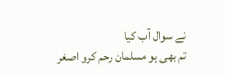نے سوال آب کیا
تم بھی ہو مسلمان رحم کرو اصغر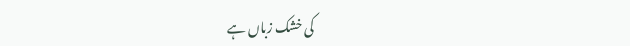کی خشک زباں ہے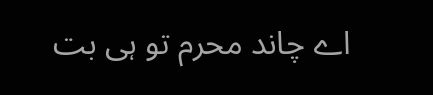اے چاند محرم تو ہی بت